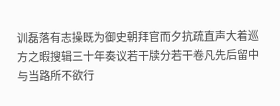训磊落有志操既为御史朝拜官而夕抗疏直声大着巡方之暇搜辑三十年奏议若干牍分若干卷凡先后留中与当路所不欲行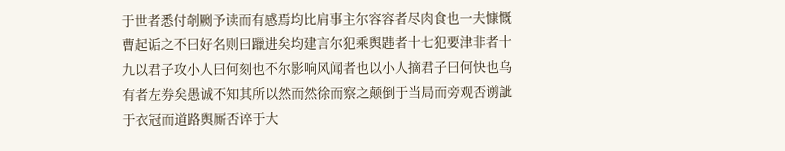于世者悉付剞劂予读而有感焉均比肩事主尔容容者尽肉食也一夫慷慨曹起诟之不曰好名则曰躐进矣均建言尔犯乘舆韪者十七犯要津非者十九以君子攻小人曰何刻也不尔影响风闻者也以小人摘君子曰何快也乌有者左券矣愚诚不知其所以然而然徐而察之颠倒于当局而旁观否谫訿于衣冠而道路舆厮否谇于大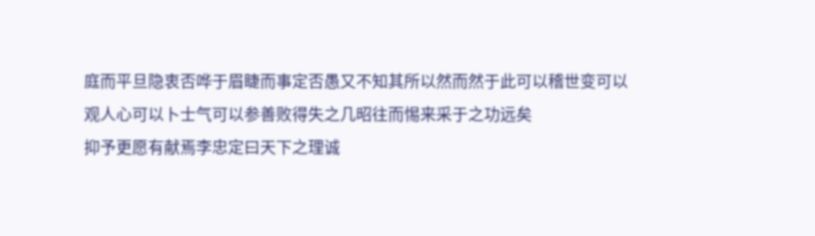庭而平旦隐衷否哗于眉睫而事定否愚又不知其所以然而然于此可以稽世变可以观人心可以卜士气可以参善败得失之几昭往而惕来采于之功远矣
抑予更愿有献焉李忠定曰天下之理诚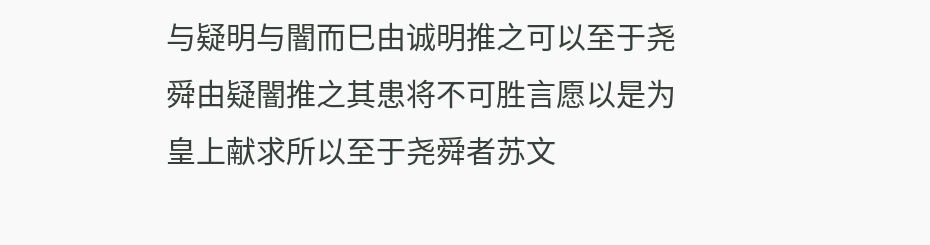与疑明与闇而巳由诚明推之可以至于尧舜由疑闇推之其患将不可胜言愿以是为皇上献求所以至于尧舜者苏文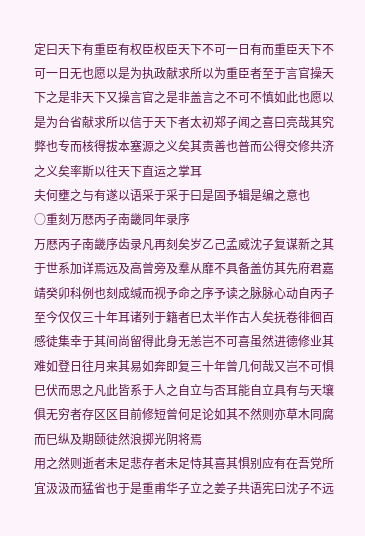定曰天下有重臣有权臣权臣天下不可一日有而重臣天下不可一日无也愿以是为执政献求所以为重臣者至于言官操天下之是非天下又操言官之是非盖言之不可不慎如此也愿以是为台省献求所以信于天下者太初郑子闻之喜曰亮哉其究弊也专而核得拔本塞源之义矣其责善也普而公得交修共济之义矣率斯以往天下直运之掌耳
夫何壅之与有遂以语采于采于曰是固予辑是编之意也
○重刻万厯丙子南畿同年录序
万厯丙子南畿序齿录凡再刻矣岁乙己孟威沈子复谋新之其于世系加详焉远及高曾旁及羣从靡不具备盖仿其先府君嘉靖癸卯科例也刻成缄而视予命之序予读之脉脉心动自丙子至今仅仅三十年耳诸列于籍者巳太半作古人矣抚卷徘徊百感徒集幸于其间尚留得此身无恙岂不可喜虽然进德修业其难如登日往月来其易如奔即复三十年曾几何哉又岂不可惧巳伏而思之凡此皆系于人之自立与否耳能自立具有与天壤俱无穷者存区区目前修短曾何足论如其不然则亦草木同腐而巳纵及期颐徒然浪掷光阴将焉
用之然则逝者未足悲存者未足恃其喜其惧别应有在吾党所宜汲汲而猛省也于是重甫华子立之姜子共语宪曰沈子不远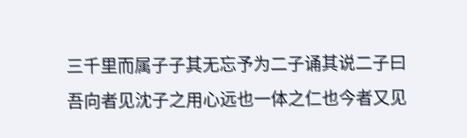三千里而属子子其无忘予为二子诵其说二子曰吾向者见沈子之用心远也一体之仁也今者又见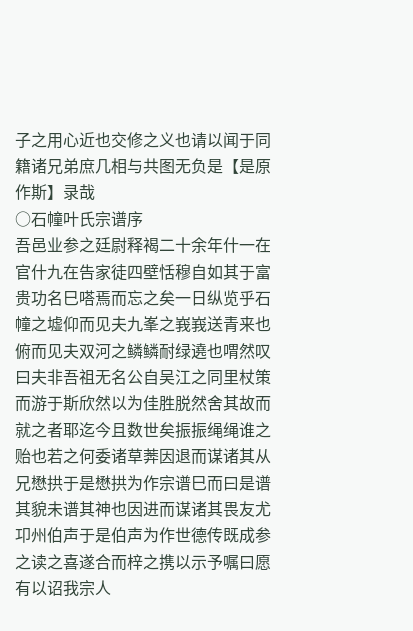子之用心近也交修之义也请以闻于同籍诸兄弟庶几相与共图无负是【是原作斯】录哉
○石幢叶氏宗谱序
吾邑业参之廷尉释褐二十余年什一在官什九在告家徒四壁恬穆自如其于富贵功名巳嗒焉而忘之矣一日纵览乎石幢之墟仰而见夫九峯之峩峩送青来也俯而见夫双河之鳞鳞耐绿遶也喟然叹曰夫非吾祖无名公自吴江之同里杖策而游于斯欣然以为佳胜脱然舍其故而就之者耶迄今且数世矣振振绳绳谁之贻也若之何委诸草莾因退而谋诸其从兄懋拱于是懋拱为作宗谱巳而曰是谱其貌未谱其神也因进而谋诸其畏友尤卭州伯声于是伯声为作世德传既成参之读之喜遂合而梓之携以示予嘱曰愿有以诏我宗人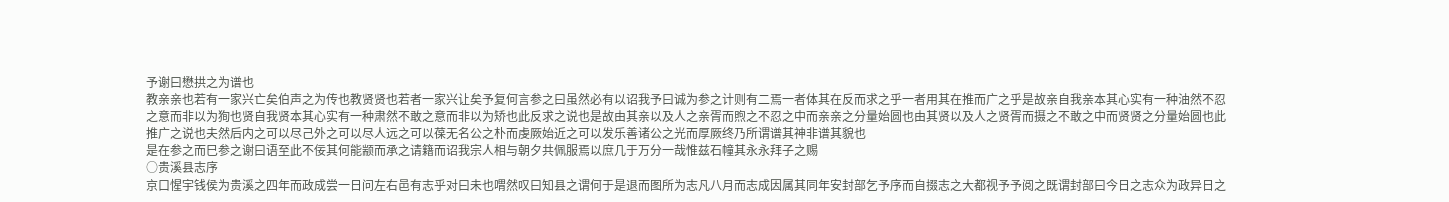予谢曰懋拱之为谱也
教亲亲也若有一家兴亡矣伯声之为传也教贤贤也若者一家兴让矣予复何言参之曰虽然必有以诏我予曰诚为参之计则有二焉一者体其在反而求之乎一者用其在推而广之乎是故亲自我亲本其心实有一种油然不忍之意而非以为狥也贤自我贤本其心实有一种肃然不敢之意而非以为矫也此反求之说也是故由其亲以及人之亲胥而煦之不忍之中而亲亲之分量始圆也由其贤以及人之贤胥而摄之不敢之中而贤贤之分量始圆也此推广之说也夫然后内之可以尽己外之可以尽人远之可以葆无名公之朴而虔厥始近之可以发乐善诸公之光而厚厥终乃所谓谱其神非谱其貌也
是在参之而巳参之谢曰语至此不佞其何能颛而承之请籍而诏我宗人相与朝夕共佩服焉以庶几于万分一哉惟兹石幢其永永拜子之赐
○贵溪县志序
京口惺宇钱侯为贵溪之四年而政成尝一日问左右邑有志乎对曰未也喟然叹曰知县之谓何于是退而图所为志凡八月而志成因属其同年安封部乞予序而自掇志之大都视予予阅之既谓封部曰今日之志众为政异日之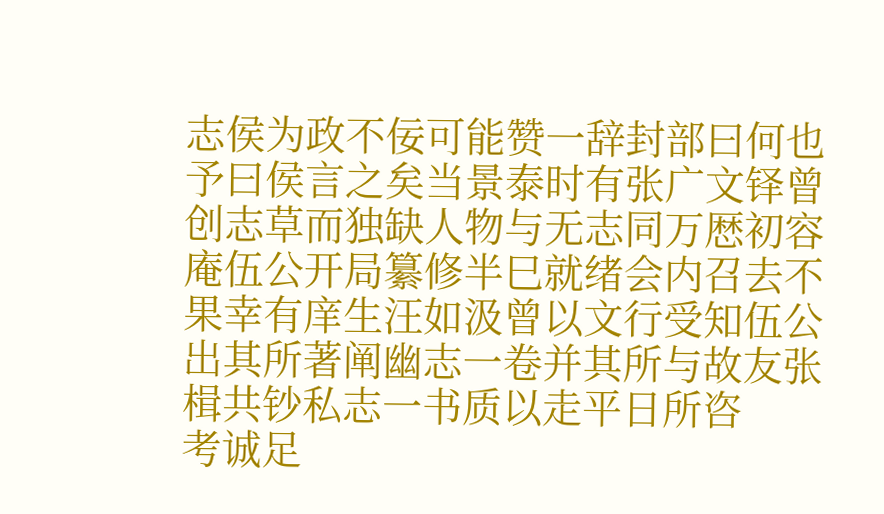志侯为政不佞可能赞一辞封部曰何也予曰侯言之矣当景泰时有张广文铎曾创志草而独缺人物与无志同万厯初容庵伍公开局纂修半巳就绪会内召去不果幸有庠生汪如汲曾以文行受知伍公出其所著阐幽志一卷并其所与故友张楫共钞私志一书质以走平日所咨
考诚足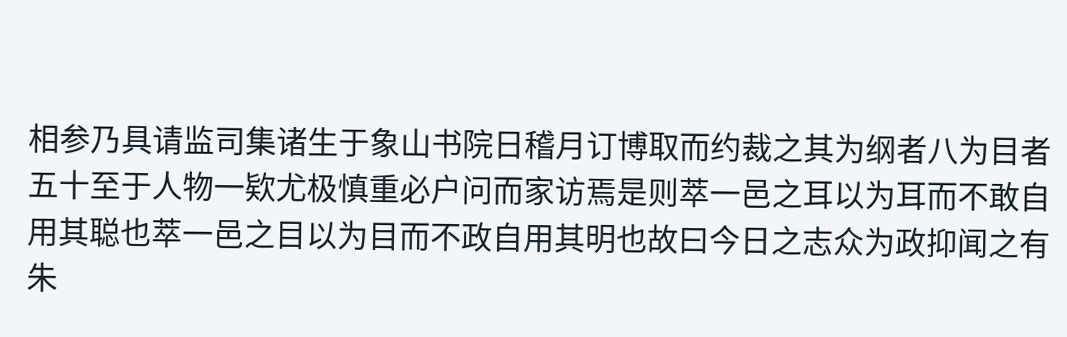相参乃具请监司集诸生于象山书院日稽月订博取而约裁之其为纲者八为目者五十至于人物一欵尤极慎重必户问而家访焉是则萃一邑之耳以为耳而不敢自用其聪也萃一邑之目以为目而不政自用其明也故曰今日之志众为政抑闻之有朱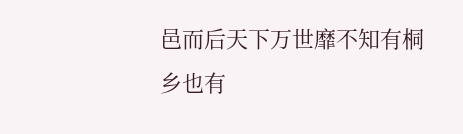邑而后天下万世靡不知有桐乡也有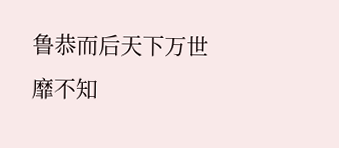鲁恭而后天下万世靡不知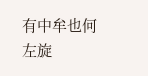有中牟也何
左旋